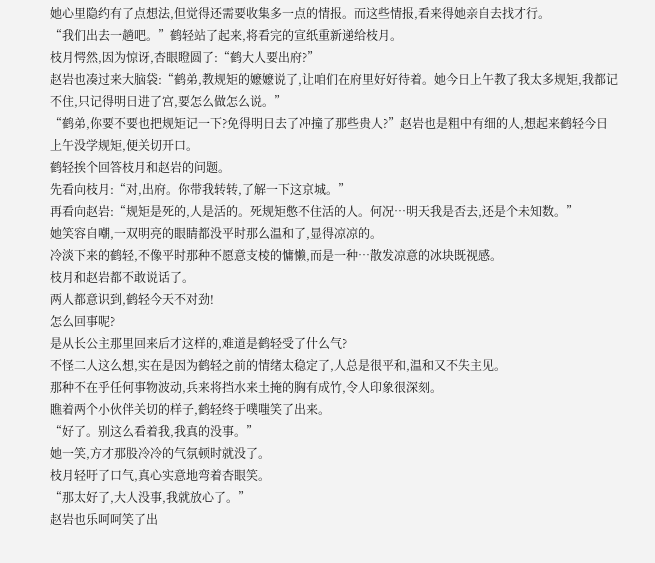她心里隐约有了点想法,但觉得还需要收集多一点的情报。而这些情报,看来得她亲自去找才行。
“我们出去一趟吧。”鹤轻站了起来,将看完的宣纸重新递给枝月。
枝月愕然,因为惊讶,杏眼瞪圆了:“鹤大人要出府?”
赵岩也凑过来大脑袋:“鹤弟,教规矩的嬷嬷说了,让咱们在府里好好待着。她今日上午教了我太多规矩,我都记不住,只记得明日进了宫,要怎么做怎么说。”
“鹤弟,你要不要也把规矩记一下?免得明日去了冲撞了那些贵人?”赵岩也是粗中有细的人,想起来鹤轻今日上午没学规矩,便关切开口。
鹤轻挨个回答枝月和赵岩的问题。
先看向枝月:“对,出府。你带我转转,了解一下这京城。”
再看向赵岩:“规矩是死的,人是活的。死规矩憋不住活的人。何况…明天我是否去,还是个未知数。”
她笑容自嘲,一双明亮的眼睛都没平时那么温和了,显得凉凉的。
冷淡下来的鹤轻,不像平时那种不愿意支棱的慵懒,而是一种…散发凉意的冰块既视感。
枝月和赵岩都不敢说话了。
两人都意识到,鹤轻今天不对劲!
怎么回事呢?
是从长公主那里回来后才这样的,难道是鹤轻受了什么气?
不怪二人这么想,实在是因为鹤轻之前的情绪太稳定了,人总是很平和,温和又不失主见。
那种不在乎任何事物波动,兵来将挡水来土掩的胸有成竹,令人印象很深刻。
瞧着两个小伙伴关切的样子,鹤轻终于噗嗤笑了出来。
“好了。别这么看着我,我真的没事。”
她一笑,方才那股冷冷的气氛顿时就没了。
枝月轻吁了口气,真心实意地弯着杏眼笑。
“那太好了,大人没事,我就放心了。”
赵岩也乐呵呵笑了出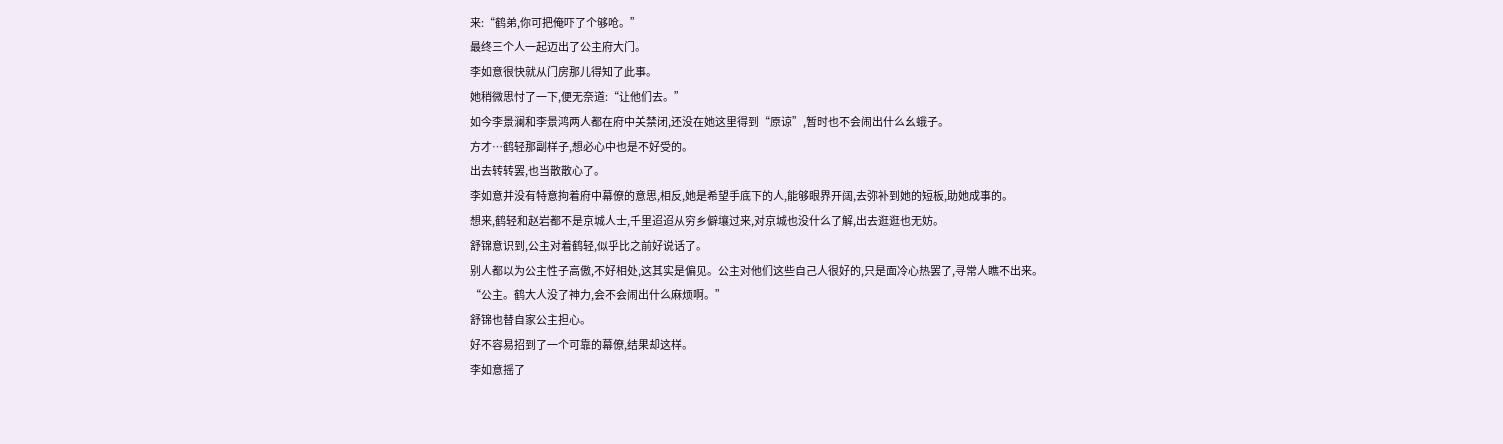来:“鹤弟,你可把俺吓了个够呛。”
最终三个人一起迈出了公主府大门。
李如意很快就从门房那儿得知了此事。
她稍微思忖了一下,便无奈道:“让他们去。”
如今李景澜和李景鸿两人都在府中关禁闭,还没在她这里得到“原谅”,暂时也不会闹出什么幺蛾子。
方才…鹤轻那副样子,想必心中也是不好受的。
出去转转罢,也当散散心了。
李如意并没有特意拘着府中幕僚的意思,相反,她是希望手底下的人,能够眼界开阔,去弥补到她的短板,助她成事的。
想来,鹤轻和赵岩都不是京城人士,千里迢迢从穷乡僻壤过来,对京城也没什么了解,出去逛逛也无妨。
舒锦意识到,公主对着鹤轻,似乎比之前好说话了。
别人都以为公主性子高傲,不好相处,这其实是偏见。公主对他们这些自己人很好的,只是面冷心热罢了,寻常人瞧不出来。
“公主。鹤大人没了神力,会不会闹出什么麻烦啊。”
舒锦也替自家公主担心。
好不容易招到了一个可靠的幕僚,结果却这样。
李如意摇了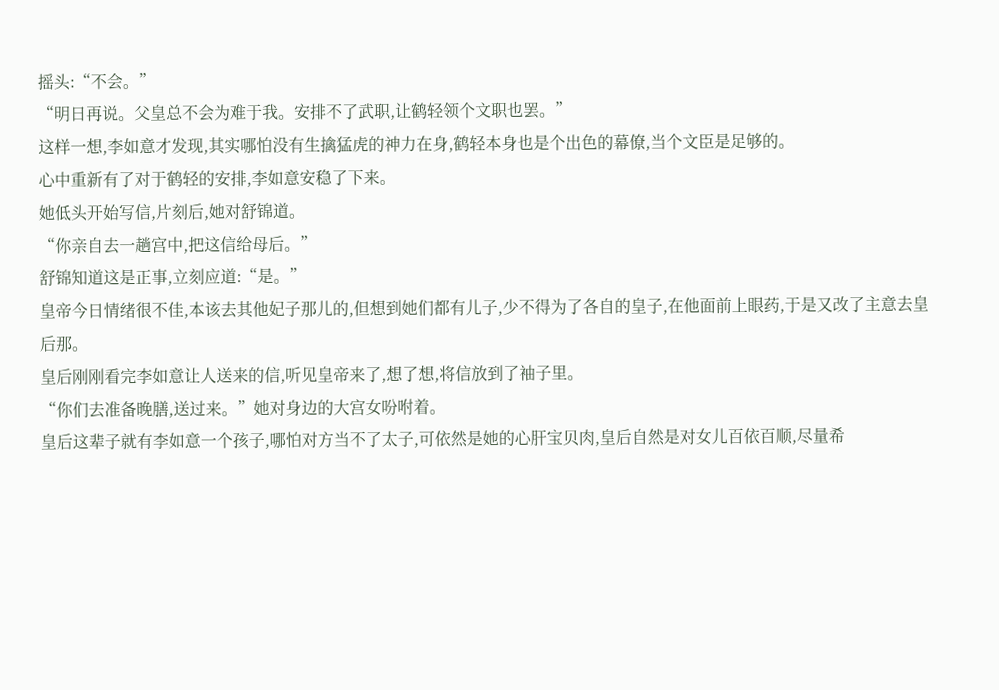摇头:“不会。”
“明日再说。父皇总不会为难于我。安排不了武职,让鹤轻领个文职也罢。”
这样一想,李如意才发现,其实哪怕没有生擒猛虎的神力在身,鹤轻本身也是个出色的幕僚,当个文臣是足够的。
心中重新有了对于鹤轻的安排,李如意安稳了下来。
她低头开始写信,片刻后,她对舒锦道。
“你亲自去一趟宫中,把这信给母后。”
舒锦知道这是正事,立刻应道:“是。”
皇帝今日情绪很不佳,本该去其他妃子那儿的,但想到她们都有儿子,少不得为了各自的皇子,在他面前上眼药,于是又改了主意去皇后那。
皇后刚刚看完李如意让人送来的信,听见皇帝来了,想了想,将信放到了袖子里。
“你们去准备晚膳,送过来。”她对身边的大宫女吩咐着。
皇后这辈子就有李如意一个孩子,哪怕对方当不了太子,可依然是她的心肝宝贝肉,皇后自然是对女儿百依百顺,尽量希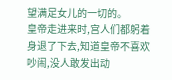望满足女儿的一切的。
皇帝走进来时,宫人们都躬着身退了下去,知道皇帝不喜欢吵闹,没人敢发出动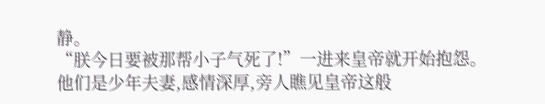静。
“朕今日要被那帮小子气死了!”一进来皇帝就开始抱怨。
他们是少年夫妻,感情深厚,旁人瞧见皇帝这般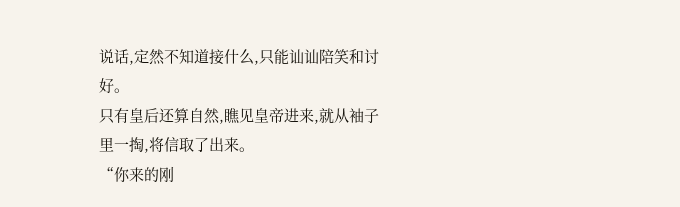说话,定然不知道接什么,只能讪讪陪笑和讨好。
只有皇后还算自然,瞧见皇帝进来,就从袖子里一掏,将信取了出来。
“你来的刚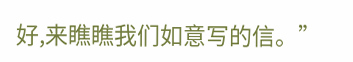好,来瞧瞧我们如意写的信。”